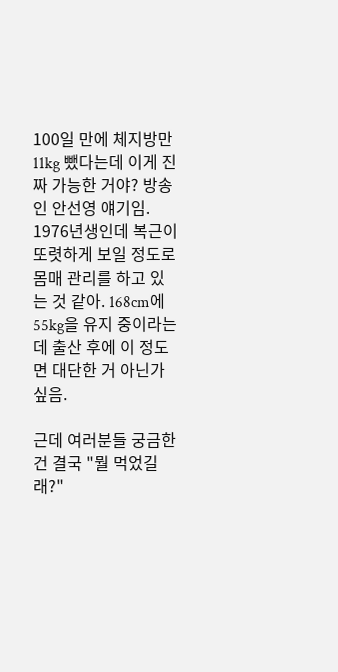100일 만에 체지방만 11kg 뺐다는데 이게 진짜 가능한 거야? 방송인 안선영 얘기임. 1976년생인데 복근이 또렷하게 보일 정도로 몸매 관리를 하고 있는 것 같아. 168cm에 55kg을 유지 중이라는데 출산 후에 이 정도면 대단한 거 아닌가 싶음.

근데 여러분들 궁금한 건 결국 "뭘 먹었길래?"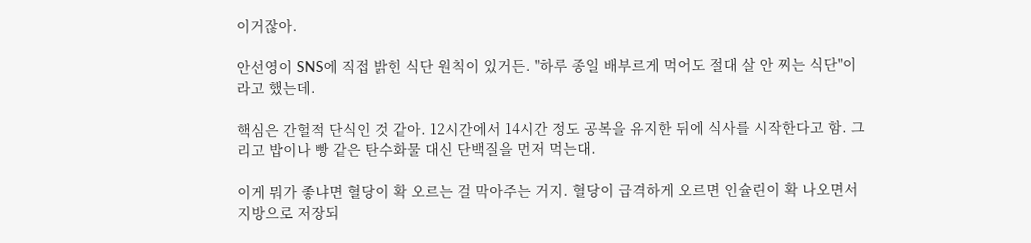이거잖아.

안선영이 SNS에 직접 밝힌 식단 원칙이 있거든. "하루 종일 배부르게 먹어도 절대 살 안 찌는 식단"이라고 했는데.

핵심은 간헐적 단식인 것 같아. 12시간에서 14시간 정도 공복을 유지한 뒤에 식사를 시작한다고 함. 그리고 밥이나 빵 같은 탄수화물 대신 단백질을 먼저 먹는대.

이게 뭐가 좋냐면 혈당이 확 오르는 걸 막아주는 거지. 혈당이 급격하게 오르면 인슐린이 확 나오면서 지방으로 저장되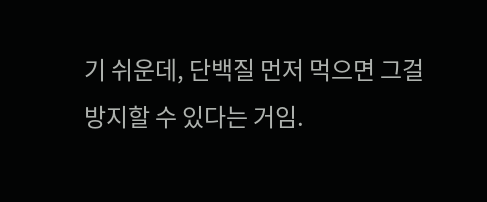기 쉬운데, 단백질 먼저 먹으면 그걸 방지할 수 있다는 거임.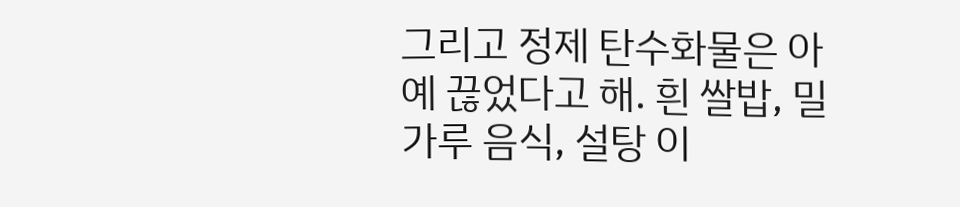그리고 정제 탄수화물은 아예 끊었다고 해. 흰 쌀밥, 밀가루 음식, 설탕 이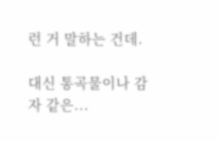런 거 말하는 건데.

대신 통곡물이나 감자 같은...